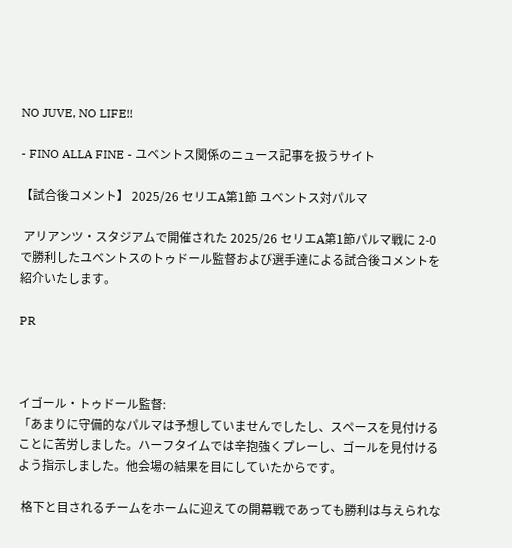NO JUVE, NO LIFE!!

- FINO ALLA FINE - ユベントス関係のニュース記事を扱うサイト

【試合後コメント】 2025/26 セリエA第1節 ユベントス対パルマ

 アリアンツ・スタジアムで開催された 2025/26 セリエA第1節パルマ戦に 2-0 で勝利したユベントスのトゥドール監督および選手達による試合後コメントを紹介いたします。

PR



イゴール・トゥドール監督:
「あまりに守備的なパルマは予想していませんでしたし、スペースを見付けることに苦労しました。ハーフタイムでは辛抱強くプレーし、ゴールを見付けるよう指示しました。他会場の結果を目にしていたからです。

 格下と目されるチームをホームに迎えての開幕戦であっても勝利は与えられな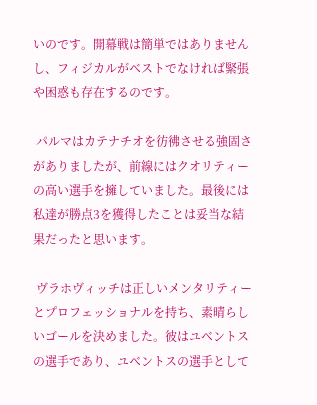いのです。開幕戦は簡単ではありませんし、フィジカルがベストでなければ緊張や困惑も存在するのです。

 パルマはカテナチオを彷彿させる強固さがありましたが、前線にはクオリティーの高い選手を擁していました。最後には私達が勝点3を獲得したことは妥当な結果だったと思います。

 ヴラホヴィッチは正しいメンタリティーとプロフェッショナルを持ち、素晴らしいゴールを決めました。彼はユベントスの選手であり、ユベントスの選手として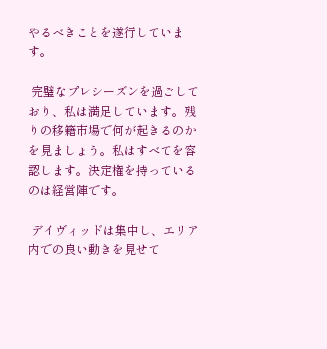やるべきことを遂行しています。

 完璧なプレシーズンを過ごしており、私は満足しています。残りの移籍市場で何が起きるのかを見ましょう。私はすべてを容認します。決定権を持っているのは経営陣です。

 デイヴィッドは集中し、エリア内での良い動きを見せて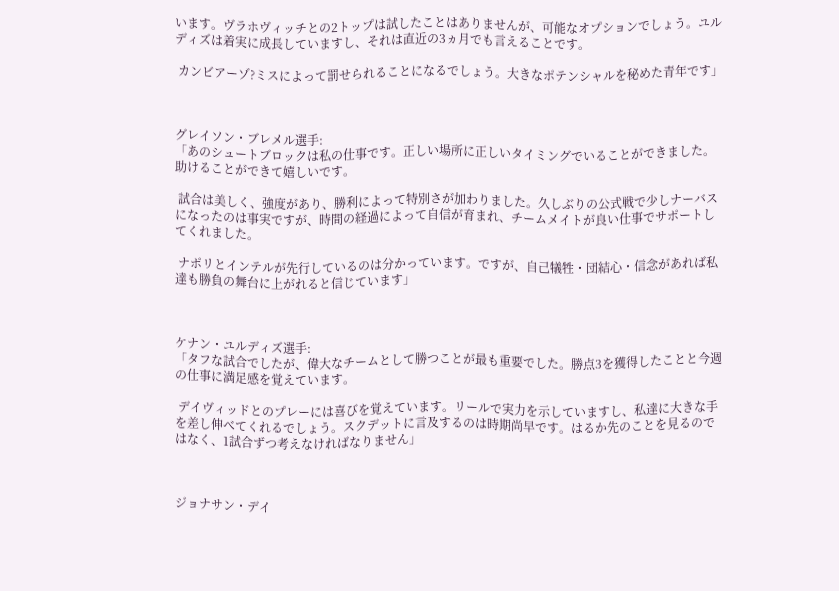います。ヴラホヴィッチとの2トップは試したことはありませんが、可能なオプションでしょう。ユルディズは着実に成長していますし、それは直近の3ヵ月でも言えることです。

 カンビアーゾ?ミスによって罰せられることになるでしょう。大きなポテンシャルを秘めた青年です」



グレイソン・ブレメル選手:
「あのシュートブロックは私の仕事です。正しい場所に正しいタイミングでいることができました。助けることができて嬉しいです。

 試合は美しく、強度があり、勝利によって特別さが加わりました。久しぶりの公式戦で少しナーバスになったのは事実ですが、時間の経過によって自信が育まれ、チームメイトが良い仕事でサポートしてくれました。

 ナポリとインテルが先行しているのは分かっています。ですが、自己犠牲・団結心・信念があれば私達も勝負の舞台に上がれると信じています」



ケナン・ユルディズ選手:
「タフな試合でしたが、偉大なチームとして勝つことが最も重要でした。勝点3を獲得したことと今週の仕事に満足感を覚えています。

 デイヴィッドとのプレーには喜びを覚えています。リールで実力を示していますし、私達に大きな手を差し伸べてくれるでしょう。スクデットに言及するのは時期尚早です。はるか先のことを見るのではなく、1試合ずつ考えなければなりません」



ジョナサン・デイ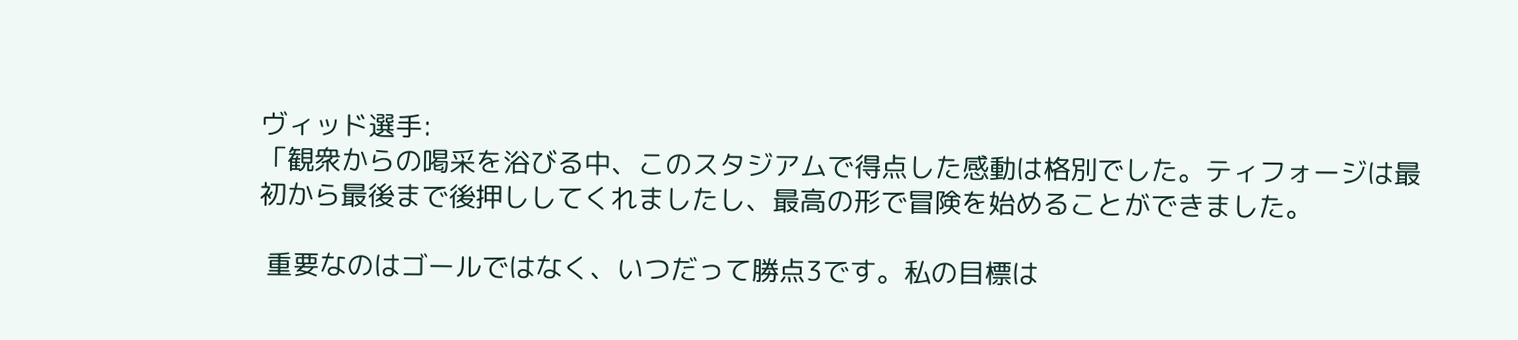ヴィッド選手:
「観衆からの喝采を浴びる中、このスタジアムで得点した感動は格別でした。ティフォージは最初から最後まで後押ししてくれましたし、最高の形で冒険を始めることができました。

 重要なのはゴールではなく、いつだって勝点3です。私の目標は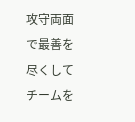攻守両面で最善を尽くしてチームを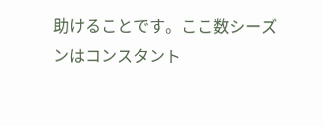助けることです。ここ数シーズンはコンスタント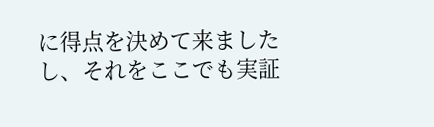に得点を決めて来ましたし、それをここでも実証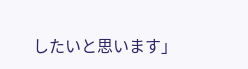したいと思います」